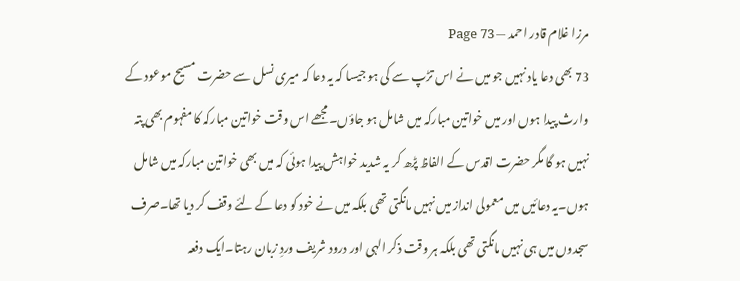مرزا غلام قادر احمد — Page 73
73 بھی دعا یاد نہیں جو میں نے اس تڑپ سے کی ہو جیسا کہ یہ دعا کہ میری نسل سے حضرت مسیح موعود کے وارث پیدا ہوں اور میں خواتین مبارکہ میں شامل ہو جاؤں۔مجھے اس وقت خواتین مبارکہ کا مفہوم بھی پتہ نہیں ہو گا مگر حضرت اقدس کے الفاظ پڑھ کر یہ شدید خواہش پیدا ہوئی کہ میں بھی خواتین مبارکہ میں شامل ہوں۔یہ دعائیں میں معمولی انداز میں نہیں مانگتی تھی بلکہ میں نے خود کو دعا کے لئے وقف کر دیا تھا۔صرف سجدوں میں ہی نہیں مانگتی تھی بلکہ ہر وقت ذکر الہی اور درود شریف وردِ زبان رہتا۔ایک دفعہ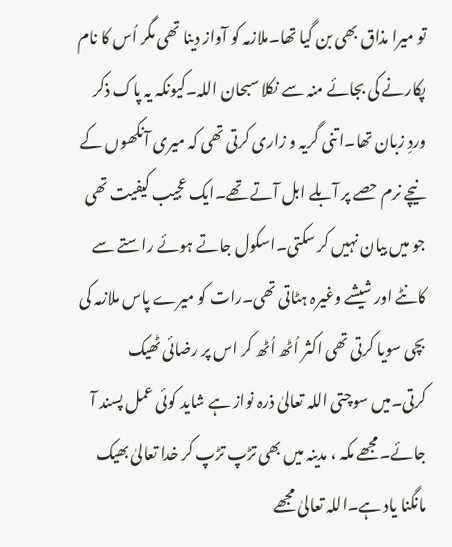تو میرا مذاق بھی بن گیا تھا۔ملازمہ کو آواز دینا تھی مگر اُس کا نام پکارنے کی بجائے منہ سے نکلا سبحان اللہ۔کیونکہ یہ پاک ذکر وردِ زبان تھا۔اتنی گریہ و زاری کرتی تھی کہ میری آنکھوں کے نیچے نرم حصے پر آبلے ابل آتے تھے۔ایک عجیب کیفیت تھی جو میں بیان نہیں کر سکتی۔اسکول جاتے ہوئے راستے سے کانٹے اور شیشے وغیرہ ہٹاتی تھی۔رات کو میرے پاس ملازمہ کی بچی سویا کرتی تھی اکثر اُٹھ اُٹھ کر اس پر رضائی ٹھیک کرتی۔میں سوچتی اللہ تعالیٰ ذرہ نواز ہے شاید کوئی عمل پسند آ جائے۔مجھے مکہ ، مدینہ میں بھی تڑپ تڑپ کر خدا تعالیٰ بھیک مانگنا یاد ہے۔اللہ تعالیٰ مجھے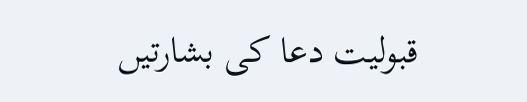قبولیت دعا کی بشارتیں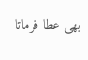بھی عطا فرماتا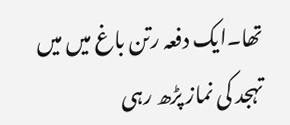تھا۔ایک دفعہ رتن باغ میں میں تہجد کی نماز پڑھ رہی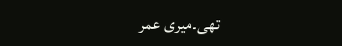تھی۔میری عمر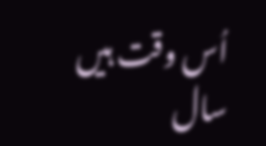اُس وقت ہیں سال